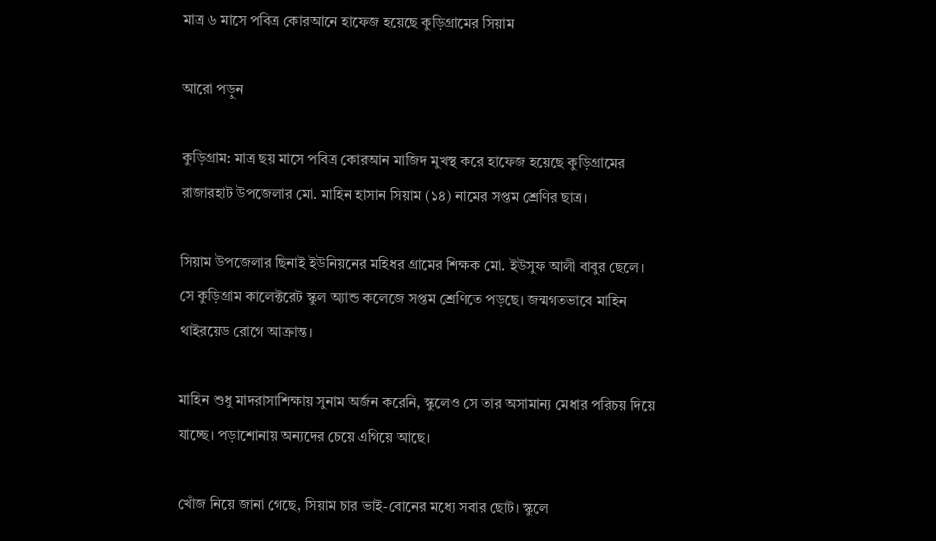মাত্র ৬ মাসে পবিত্র কোরআনে হাফেজ হয়েছে কুড়িগ্রামের সিয়াম

আরো পড়ুন

কুড়িগ্রাম: মাত্র ছয় মাসে পবিত্র কোরআন মাজিদ মুখস্থ করে হাফেজ হয়েছে কুড়িগ্রামের রাজারহাট উপজেলার মো. মাহিন হাসান সিয়াম (১৪) নামের সপ্তম শ্রেণির ছাত্র।

সিয়াম উপজেলার ছিনাই ইউনিয়নের মহিধর গ্রামের শিক্ষক মো. ইউসুফ আলী বাবুর ছেলে। সে কুড়িগ্রাম কালেক্টরেট স্কুল অ্যান্ড কলেজে সপ্তম শ্রেণিতে পড়ছে। জন্মগতভাবে মাহিন থাইরয়েড রোগে আক্রান্ত।

মাহিন শুধু মাদরাসাশিক্ষায় সুনাম অর্জন করেনি, স্কুলেও সে তার অসামান্য মেধার পরিচয় দিয়ে যাচ্ছে। পড়াশোনায় অন্যদের চেয়ে এগিয়ে আছে।

খোঁজ নিয়ে জানা গেছে, সিয়াম চার ভাই-বোনের মধ্যে সবার ছোট। স্কুলে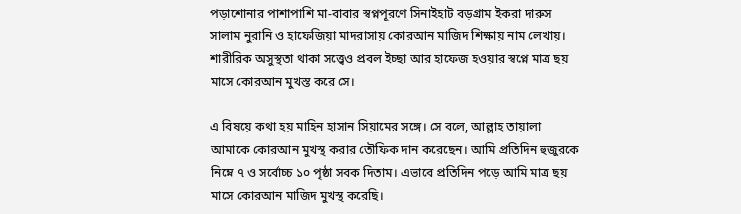পড়াশোনার পাশাপাশি মা-বাবার স্বপ্নপূরণে সিনাইহাট বড়গ্রাম ইকরা দারুস সালাম নুরানি ও হাফেজিয়া মাদরাসায় কোরআন মাজিদ শিক্ষায় নাম লেখায়। শারীরিক অসুস্থতা থাকা সত্ত্বেও প্রবল ইচ্ছা আর হাফেজ হওয়ার স্বপ্নে মাত্র ছয় মাসে কোরআন মুখস্ত করে সে।

এ বিষয়ে কথা হয় মাহিন হাসান সিয়ামের সঙ্গে। সে বলে, আল্লাহ তায়ালা আমাকে কোরআন মুখস্থ করার তৌফিক দান করেছেন। আমি প্রতিদিন হুজুরকে নিম্নে ৭ ও সর্বোচ্চ ১০ পৃষ্ঠা সবক দিতাম। এভাবে প্রতিদিন পড়ে আমি মাত্র ছয় মাসে কোরআন মাজিদ মুখস্থ করেছি।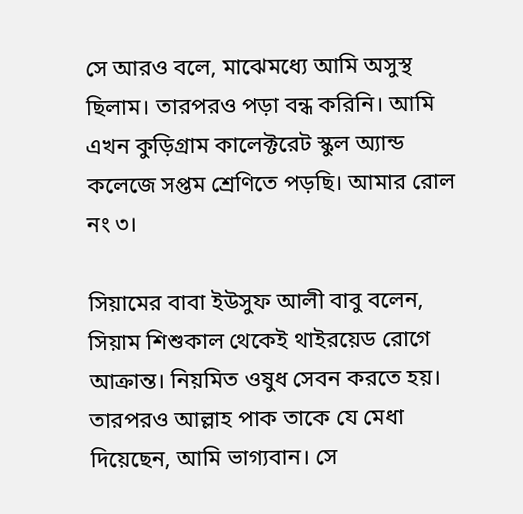সে আরও বলে, মাঝেমধ্যে আমি অসুস্থ ছিলাম। তারপরও পড়া বন্ধ করিনি। আমি এখন কুড়িগ্রাম কালেক্টরেট স্কুল অ্যান্ড কলেজে সপ্তম শ্রেণিতে পড়ছি। আমার রোল নং ৩।

সিয়ামের বাবা ইউসুফ আলী বাবু বলেন, সিয়াম শিশুকাল থেকেই থাইরয়েড রোগে আক্রান্ত। নিয়মিত ওষুধ সেবন করতে হয়। তারপরও আল্লাহ পাক তাকে যে মেধা দিয়েছেন, আমি ভাগ্যবান। সে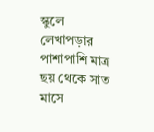স্কুলে লেখাপড়ার পাশাপাশি মাত্র ছয় থেকে সাত মাসে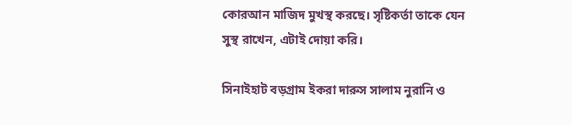কোরআন মাজিদ মুখস্থ করছে। সৃষ্টিকর্তা তাকে যেন সুস্থ রাখেন, এটাই দোয়া করি।

সিনাইহাট বড়গ্রাম ইকরা দারুস সালাম নুরানি ও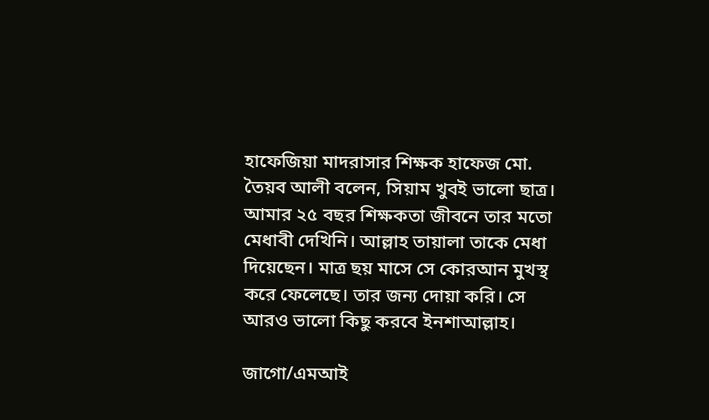হাফেজিয়া মাদরাসার শিক্ষক হাফেজ মো. তৈয়ব আলী বলেন, সিয়াম খুবই ভালো ছাত্র। আমার ২৫ বছর শিক্ষকতা জীবনে তার মতো মেধাবী দেখিনি। আল্লাহ তায়ালা তাকে মেধা দিয়েছেন। মাত্র ছয় মাসে সে কোরআন মুখস্থ করে ফেলেছে। তার জন্য দোয়া করি। সে আরও ভালো কিছু করবে ইনশাআল্লাহ।

জাগো/এমআই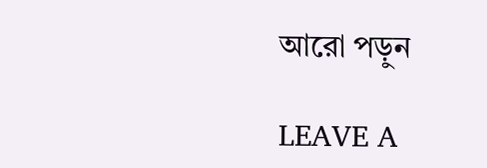আরো পড়ুন

LEAVE A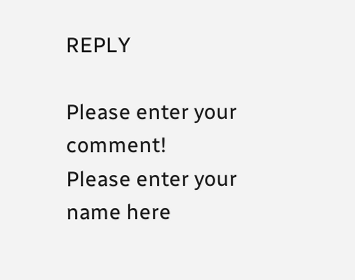REPLY

Please enter your comment!
Please enter your name here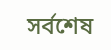সর্বশেষ